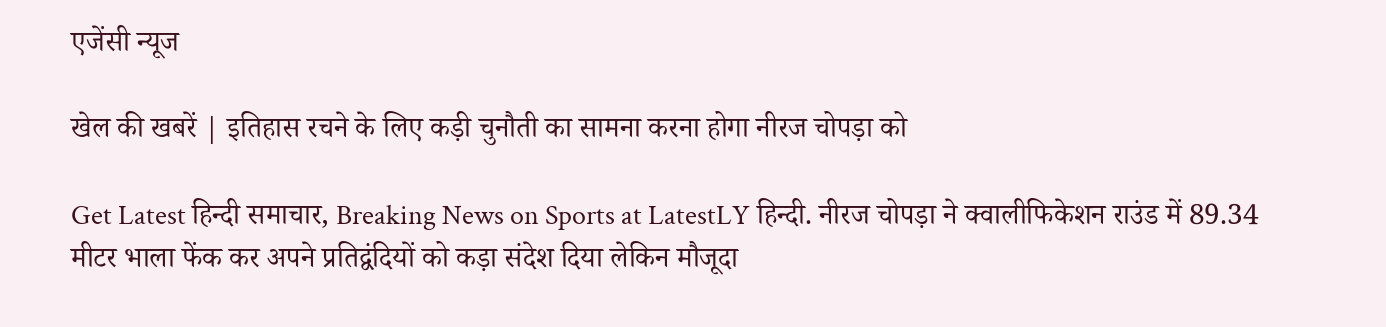एजेंसी न्यूज

खेल की खबरें | इतिहास रचने के लिए कड़ी चुनौती का सामना करना होगा नीरज चोपड़ा को

Get Latest हिन्दी समाचार, Breaking News on Sports at LatestLY हिन्दी. नीरज चोपड़ा ने क्वालीफिकेशन राउंड में 89.34 मीटर भाला फेंक कर अपने प्रतिद्वंदियों को कड़ा संदेश दिया लेकिन मौजूदा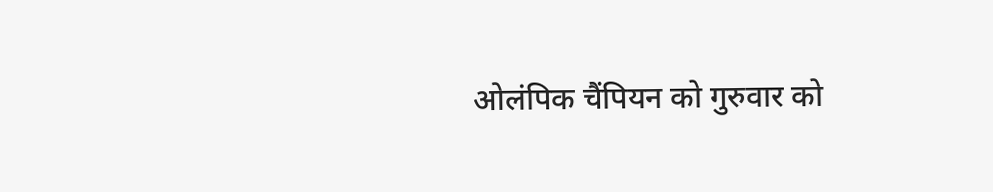ओलंपिक चैंपियन को गुरुवार को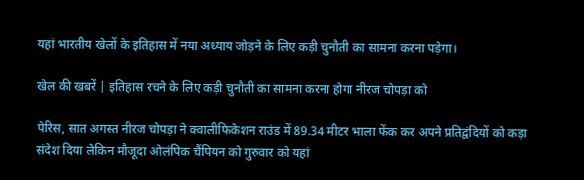यहां भारतीय खेलों के इतिहास में नया अध्याय जोड़ने के लिए कड़ी चुनौती का सामना करना पड़ेगा।

खेल की खबरें | इतिहास रचने के लिए कड़ी चुनौती का सामना करना होगा नीरज चोपड़ा को

पेरिस, सात अगस्त नीरज चोपड़ा ने क्वालीफिकेशन राउंड में 89.34 मीटर भाला फेंक कर अपने प्रतिद्वंदियों को कड़ा संदेश दिया लेकिन मौजूदा ओलंपिक चैंपियन को गुरुवार को यहां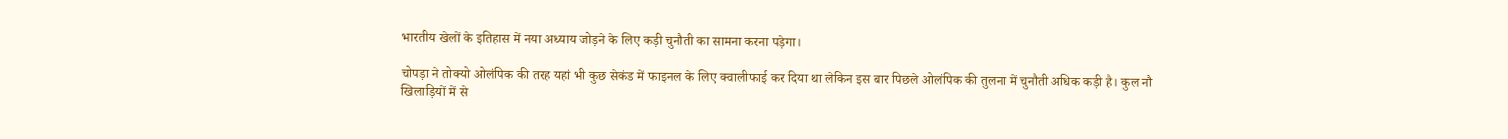भारतीय खेलों के इतिहास में नया अध्याय जोड़ने के लिए कड़ी चुनौती का सामना करना पड़ेगा।

चोपड़ा ने तोक्यो ओलंपिक की तरह यहां भी कुछ सेकंड में फाइनल के लिए क्वालीफाई कर दिया था लेकिन इस बार पिछले ओलंपिक की तुलना में चुनौती अधिक कड़ी है। कुल नौ खिलाड़ियों में से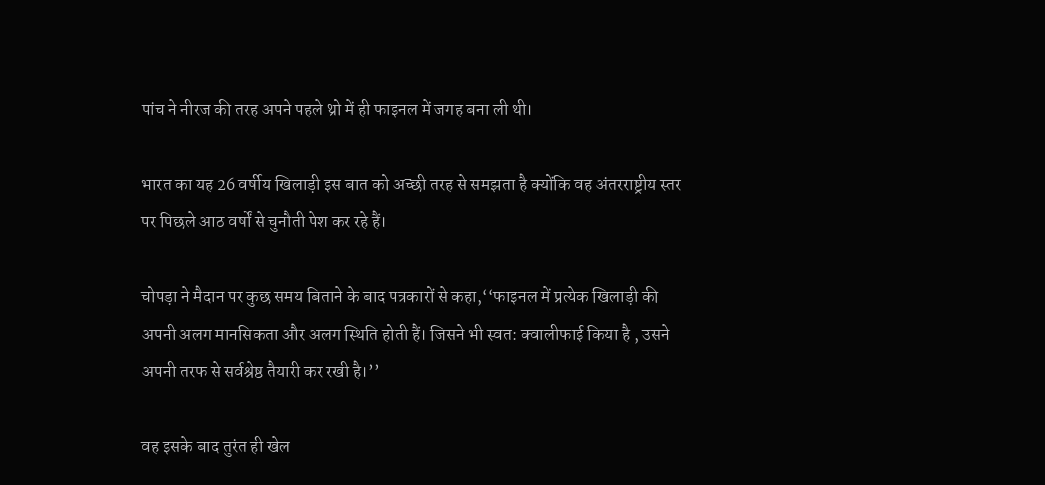पांच ने नीरज की तरह अपने पहले थ्रो में ही फाइनल में जगह बना ली थी।

भारत का यह 26 वर्षीय खिलाड़ी इस बात को अच्छी तरह से समझता है क्योंकि वह अंतरराष्ट्रीय स्तर पर पिछले आठ वर्षों से चुनौती पेश कर रहे हैं।

चोपड़ा ने मैदान पर कुछ समय बिताने के बाद पत्रकारों से कहा,‘‘फाइनल में प्रत्येक खिलाड़ी की अपनी अलग मानसिकता और अलग स्थिति होती हैं। जिसने भी स्वत: क्वालीफाई किया है , उसने अपनी तरफ से सर्वश्रेष्ठ तैयारी कर रखी है।’’

वह इसके बाद तुरंत ही खेल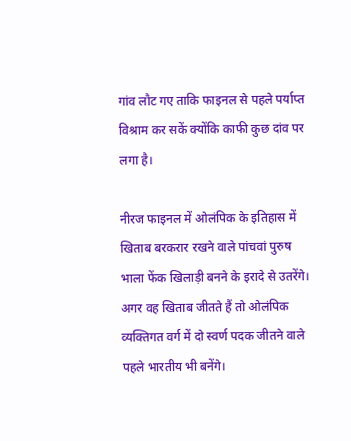गांव लौट गए ताकि फाइनल से पहले पर्याप्त विश्राम कर सकें क्योंकि काफी कुछ दांव पर लगा है।

नीरज फाइनल में ओलंपिक के इतिहास में खिताब बरकरार रखने वाले पांचवां पुरुष भाला फेंक खिलाड़ी बनने के इरादे से उतरेंगे। अगर वह खिताब जीतते हैं तो ओलंपिक व्यक्तिगत वर्ग में दो स्वर्ण पदक जीतने वाले पहले भारतीय भी बनेंगे।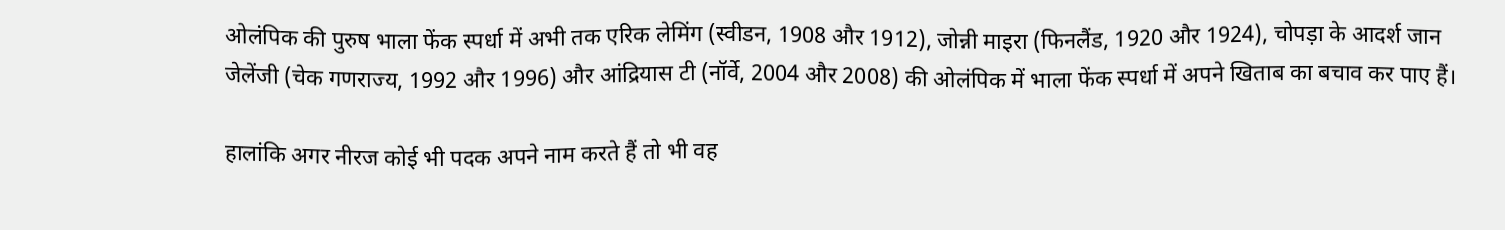ओलंपिक की पुरुष भाला फेंक स्पर्धा में अभी तक एरिक लेमिंग (स्वीडन, 1908 और 1912), जोन्नी माइरा (फिनलैंड, 1920 और 1924), चोपड़ा के आदर्श जान जेलेंजी (चेक गणराज्य, 1992 और 1996) और आंद्रियास टी (नॉर्वे, 2004 और 2008) की ओलंपिक में भाला फेंक स्पर्धा में अपने खिताब का बचाव कर पाए हैं।

हालांकि अगर नीरज कोई भी पदक अपने नाम करते हैं तो भी वह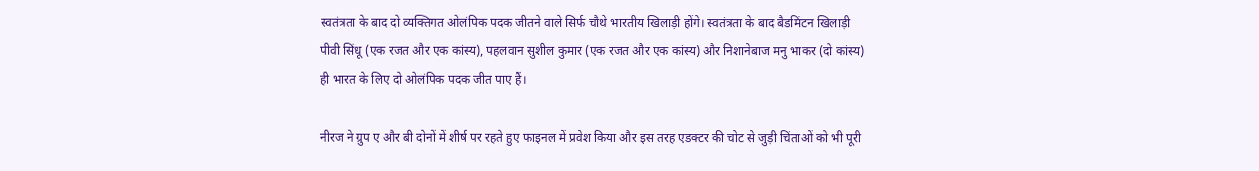स्वतंत्रता के बाद दो व्यक्तिगत ओलंपिक पदक जीतने वाले सिर्फ चौथे भारतीय खिलाड़ी होंगे। स्वतंत्रता के बाद बैडमिंटन खिलाड़ी पीवी सिंधू (एक रजत और एक कांस्य), पहलवान सुशील कुमार (एक रजत और एक कांस्य) और निशानेबाज मनु भाकर (दो कांस्य) ही भारत के लिए दो ओलंपिक पदक जीत पाए हैं।

नीरज ने ग्रुप ए और बी दोनों में शीर्ष पर रहते हुए फाइनल में प्रवेश किया और इस तरह एडक्टर की चोट से जुड़ी चिंताओं को भी पूरी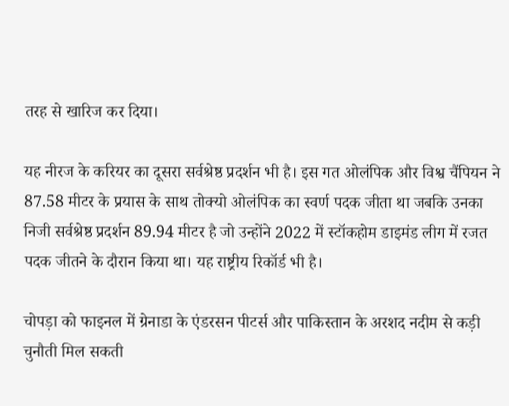तरह से खारिज कर दिया।

यह नीरज के करियर का दूसरा सर्वश्रेष्ठ प्रदर्शन भी है। इस गत ओलंपिक और विश्व चैंपियन ने 87.58 मीटर के प्रयास के साथ तोक्यो ओलंपिक का स्वर्ण पदक जीता था जबकि उनका निजी सर्वश्रेष्ठ प्रदर्शन 89.94 मीटर है जो उन्होंने 2022 में स्टॉकहोम डाइमंड लीग में रजत पदक जीतने के दौरान किया था। यह राष्ट्रीय रिकॉर्ड भी है।

चोपड़ा को फाइनल में ग्रेनाडा के एंडरसन पीटर्स और पाकिस्तान के अरशद नदीम से कड़ी चुनौती मिल सकती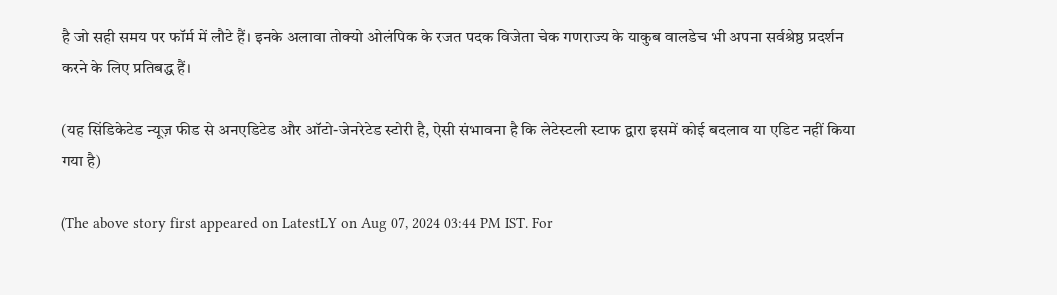है जो सही समय पर फॉर्म में लौटे हैं। इनके अलावा तोक्यो ओलंपिक के रजत पदक विजेता चेक गणराज्य के याकुब वालडेच भी अपना सर्वश्रेष्ठ प्रदर्शन करने के लिए प्रतिबद्ध हैं।

(यह सिंडिकेटेड न्यूज़ फीड से अनएडिटेड और ऑटो-जेनरेटेड स्टोरी है, ऐसी संभावना है कि लेटेस्टली स्टाफ द्वारा इसमें कोई बदलाव या एडिट नहीं किया गया है)

(The above story first appeared on LatestLY on Aug 07, 2024 03:44 PM IST. For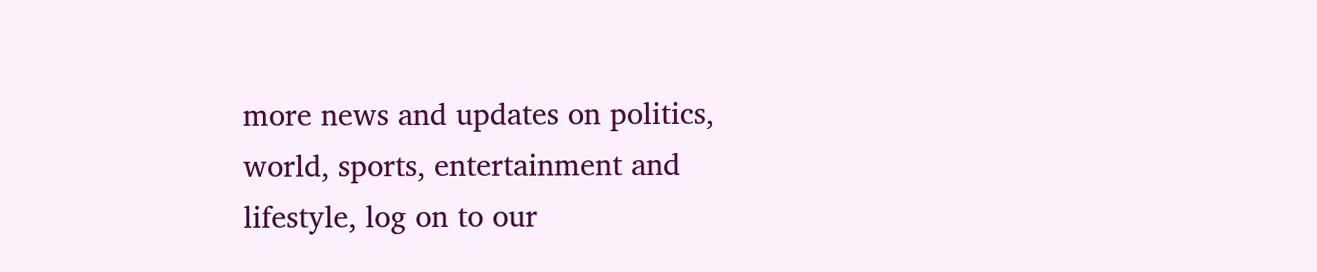more news and updates on politics, world, sports, entertainment and lifestyle, log on to our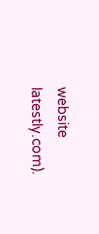website latestly.com).